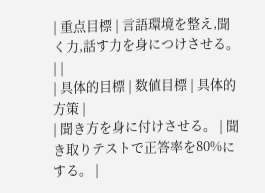| 重点目標 | 言語環境を整え,聞く力,話す力を身につけさせる。 | |
| 具体的目標 | 数値目標 | 具体的方策 |
| 聞き方を身に付けさせる。 | 聞き取りテストで正答率を80%にする。 |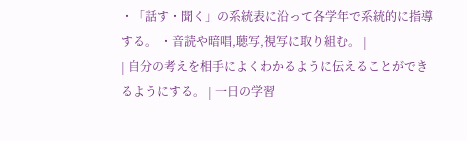・「話す・聞く」の系統表に沿って各学年で系統的に指導する。 ・音読や暗唱,聴写,視写に取り組む。 |
| 自分の考えを相手によくわかるように伝えることができるようにする。 | 一日の学習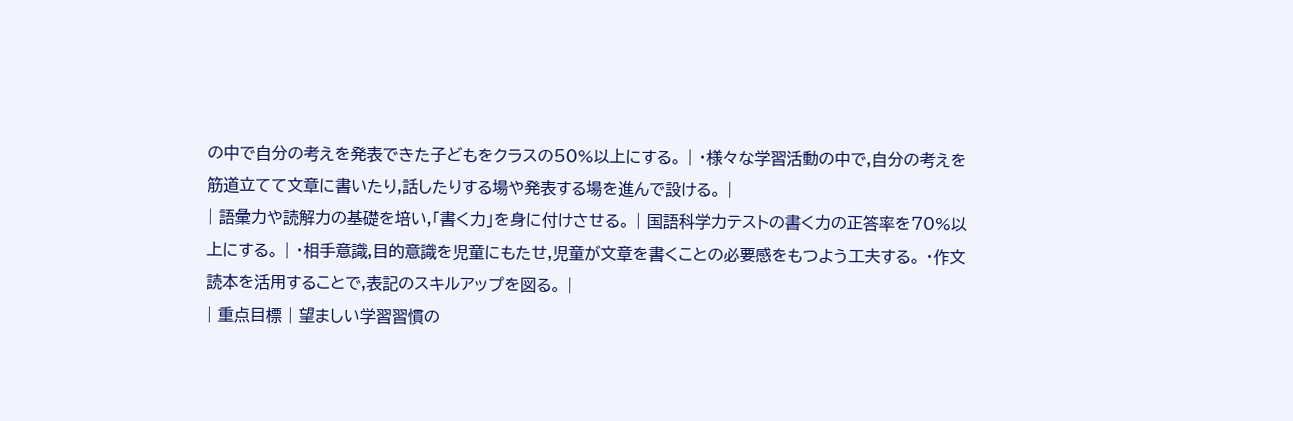の中で自分の考えを発表できた子どもをクラスの50%以上にする。 | ・様々な学習活動の中で,自分の考えを筋道立てて文章に書いたり,話したりする場や発表する場を進んで設ける。 |
| 語彙力や読解力の基礎を培い,「書く力」を身に付けさせる。 | 国語科学力テストの書く力の正答率を70%以上にする。 | ・相手意識,目的意識を児童にもたせ,児童が文章を書くことの必要感をもつよう工夫する。 ・作文読本を活用することで,表記のスキルアップを図る。 |
| 重点目標 | 望ましい学習習慣の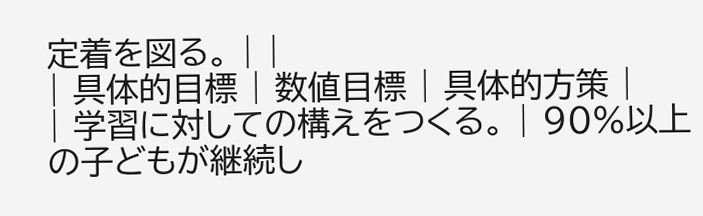定着を図る。 | |
| 具体的目標 | 数値目標 | 具体的方策 |
| 学習に対しての構えをつくる。 | 90%以上の子どもが継続し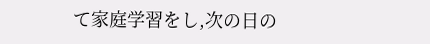て家庭学習をし,次の日の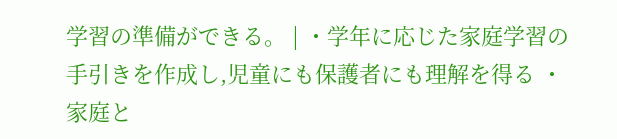学習の準備ができる。 | ・学年に応じた家庭学習の手引きを作成し,児童にも保護者にも理解を得る ・家庭と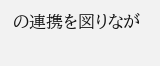の連携を図りなが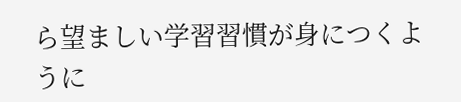ら望ましい学習習慣が身につくように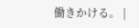働きかける。 |